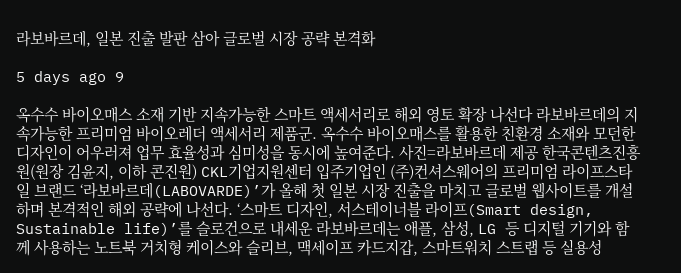라보바르데, 일본 진출 발판 삼아 글로벌 시장 공략 본격화

5 days ago 9

옥수수 바이오매스 소재 기반 지속가능한 스마트 액세서리로 해외 영토 확장 나선다 라보바르데의 지속가능한 프리미엄 바이오레더 액세서리 제품군. 옥수수 바이오매스를 활용한 친환경 소재와 모던한 디자인이 어우러져 업무 효율성과 심미성을 동시에 높여준다. 사진=라보바르데 제공 한국콘텐츠진흥원(원장 김윤지, 이하 콘진원) CKL기업지원센터 입주기업인 (주)컨셔스웨어의 프리미엄 라이프스타일 브랜드 ‘라보바르데(LABOVARDE)’가 올해 첫 일본 시장 진출을 마치고 글로벌 웹사이트를 개설하며 본격적인 해외 공략에 나선다. ‘스마트 디자인, 서스테이너블 라이프(Smart design, Sustainable life)’를 슬로건으로 내세운 라보바르데는 애플, 삼성, LG 등 디지털 기기와 함께 사용하는 노트북 거치형 케이스와 슬리브, 맥세이프 카드지갑, 스마트워치 스트랩 등 실용성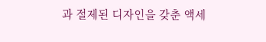과 절제된 디자인을 갖춘 액세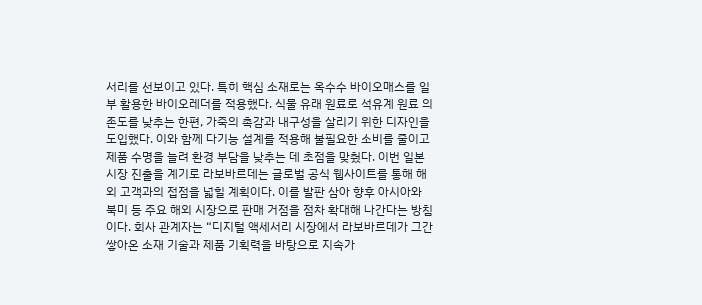서리를 선보이고 있다. 특히 핵심 소재로는 옥수수 바이오매스를 일부 활용한 바이오레더를 적용했다. 식물 유래 원료로 석유계 원료 의존도를 낮추는 한편, 가죽의 촉감과 내구성을 살리기 위한 디자인을 도입했다. 이와 함께 다기능 설계를 적용해 불필요한 소비를 줄이고 제품 수명을 늘려 환경 부담을 낮추는 데 초점을 맞췄다. 이번 일본 시장 진출을 계기로 라보바르데는 글로벌 공식 웹사이트를 통해 해외 고객과의 접점을 넓힐 계획이다. 이를 발판 삼아 향후 아시아와 북미 등 주요 해외 시장으로 판매 거점을 점차 확대해 나간다는 방침이다. 회사 관계자는 “디지털 액세서리 시장에서 라보바르데가 그간 쌓아온 소재 기술과 제품 기획력을 바탕으로 지속가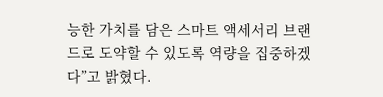능한 가치를 담은 스마트 액세서리 브랜드로 도약할 수 있도록 역량을 집중하겠다”고 밝혔다.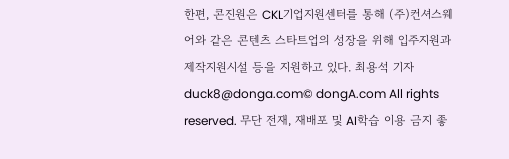한편, 콘진원은 CKL기업지원센터를 통해 (주)컨셔스웨어와 같은 콘텐츠 스타트업의 성장을 위해 입주지원과 제작지원시설 등을 지원하고 있다. 최용석 기자 duck8@donga.com© dongA.com All rights reserved. 무단 전재, 재배포 및 AI학습 이용 금지 좋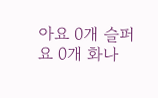아요 0개 슬퍼요 0개 화나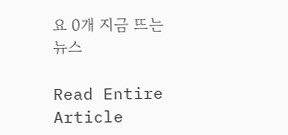요 0개 지금 뜨는 뉴스

Read Entire Article